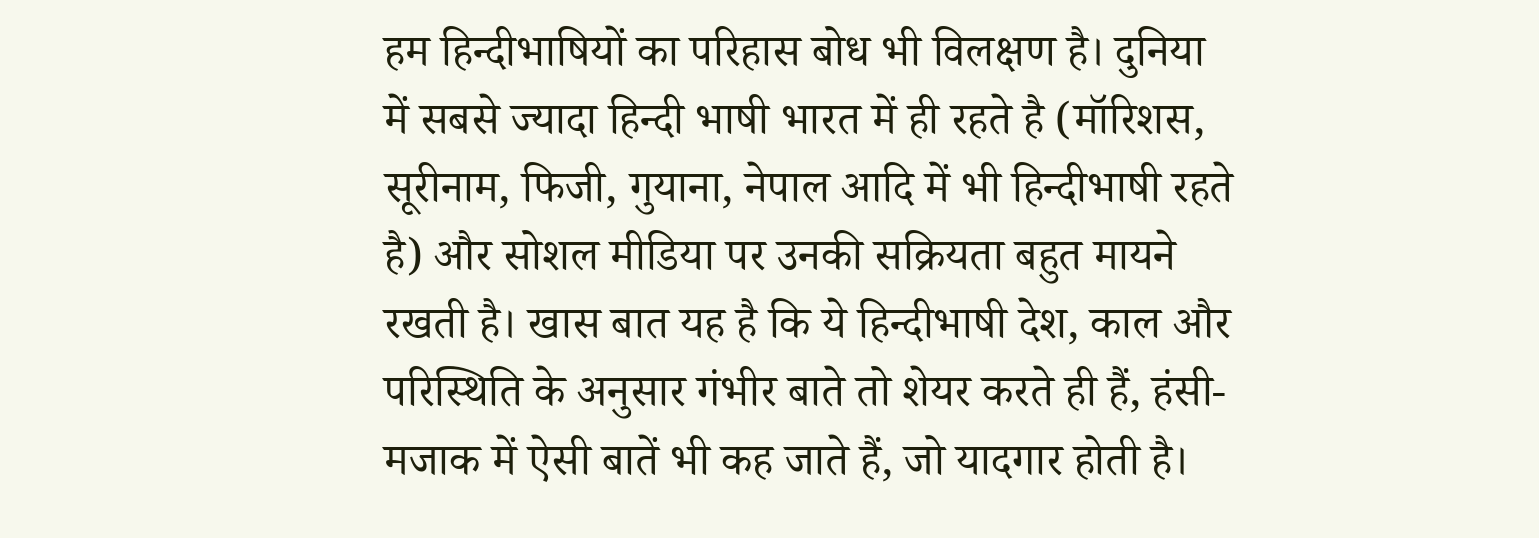हम हिन्दीभाषियों का परिहास बोध भी विलक्षण है। दुनिया में सबसे ज्यादा हिन्दी भाषी भारत में ही रहते है (मॉरिशस, सूरीनाम, फिजी, गुयाना, नेपाल आदि में भी हिन्दीभाषी रहते है) और सोशल मीडिया पर उनकी सक्रियता बहुत मायने रखती है। खास बात यह है कि ये हिन्दीभाषी देश, काल और परिस्थिति के अनुसार गंभीर बाते तो शेयर करते ही हैं, हंसी-मजाक में ऐसी बातें भी कह जाते हैं, जो यादगार होती है।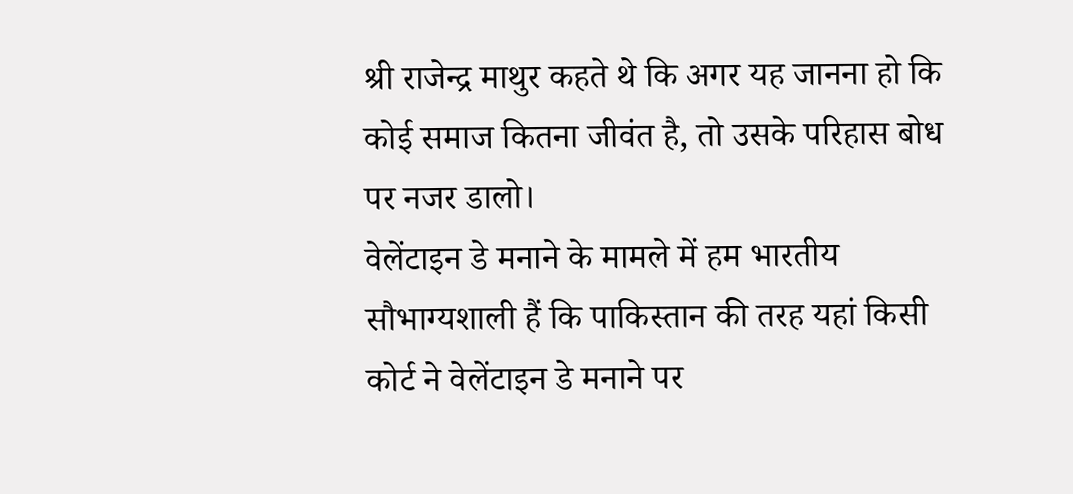श्री राजेन्द्र माथुर कहते थे कि अगर यह जानना हो कि कोई समाज कितना जीवंत है, तो उसके परिहास बोध पर नजर डालो।
वेलेंटाइन डे मनाने के मामले में हम भारतीय सौभाग्यशाली हैं कि पाकिस्तान की तरह यहां किसी कोर्ट ने वेलेंटाइन डे मनाने पर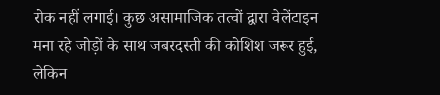रोक नहीं लगाई। कुछ असामाजिक तत्वों द्वारा वेलेंटाइन मना रहे जोड़ों के साथ जबरदस्ती की कोशिश जरूर हुई, लेकिन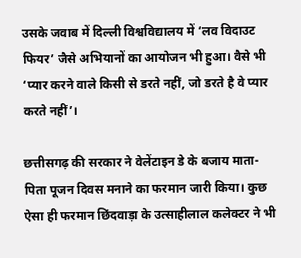उसके जवाब में दिल्ली विश्वविद्यालय में ‘लव विदाउट फियर’ जैसे अभियानों का आयोजन भी हुआ। वैसे भी ‘प्यार करने वाले किसी से डरते नहीं, जो डरते है वे प्यार करते नहीं’।

छत्तीसगढ़ की सरकार ने वेलेंटाइन डे के बजाय माता-पिता पूजन दिवस मनाने का फरमान जारी किया। कुछ ऐसा ही फरमान छिंदवाड़ा के उत्साहीलाल कलेक्टर ने भी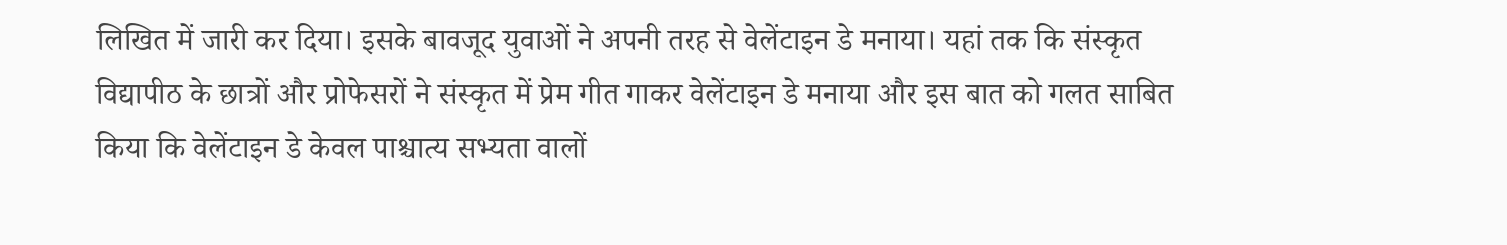लिखित में जारी कर दिया। इसके बावजूद युवाओं ने अपनी तरह से वेलेंटाइन डे मनाया। यहां तक कि संस्कृत विद्यापीठ के छात्रों और प्रोफेसरों ने संस्कृत में प्रेम गीत गाकर वेलेंटाइन डे मनाया और इस बात को गलत साबित किया कि वेलेंटाइन डे केवल पाश्चात्य सभ्यता वालों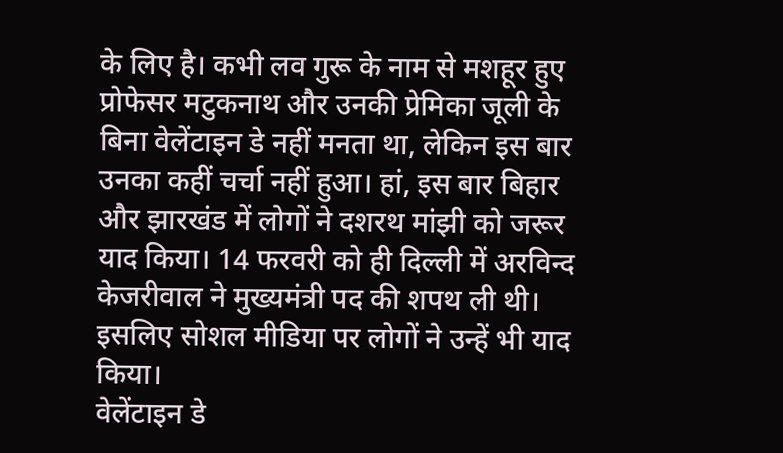के लिए है। कभी लव गुरू के नाम से मशहूर हुए प्रोफेसर मटुकनाथ और उनकी प्रेमिका जूली के बिना वेलेंटाइन डे नहीं मनता था, लेकिन इस बार उनका कहीं चर्चा नहीं हुआ। हां, इस बार बिहार और झारखंड में लोगों ने दशरथ मांझी को जरूर याद किया। 14 फरवरी को ही दिल्ली में अरविन्द केजरीवाल ने मुख्यमंत्री पद की शपथ ली थी। इसलिए सोशल मीडिया पर लोगों ने उन्हें भी याद किया।
वेलेंटाइन डे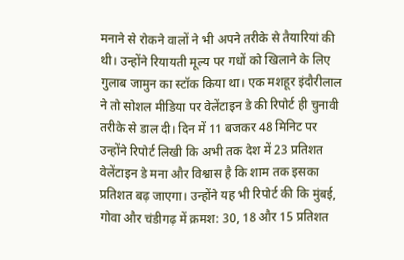मनाने से रोकने वालों ने भी अपने तरीके से तैयारियां की थी। उन्होंने रियायती मूल्य पर गधों को खिलाने के लिए गुलाब जामुन का स्टॉक किया था। एक मशहूर इंदौरीलाल ने तो सोशल मीडिया पर वेलेंटाइन डे की रिपोर्ट ही चुनावी तरीके से डाल दी। दिन में 11 बजकर 48 मिनिट पर उन्होंने रिपोर्ट लिखी कि अभी तक देश में 23 प्रतिशत वेलेंटाइन डे मना और विश्वास है कि शाम तक इसका प्रतिशत बढ़ जाएगा। उन्होंने यह भी रिपोर्ट की कि मुंबई, गोवा और चंडीगढ़ में क्रमश: 30, 18 और 15 प्रतिशत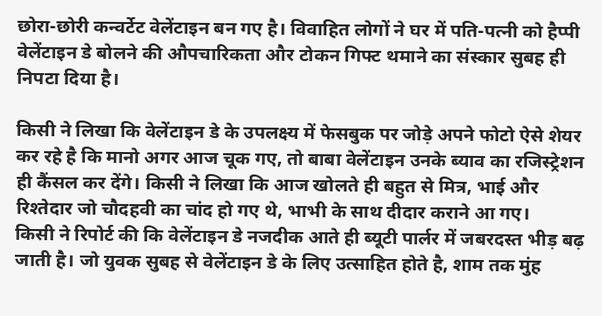छोरा-छोरी कन्वर्टेट वेलेंटाइन बन गए है। विवाहित लोगों ने घर में पति-पत्नी को हैप्पी वेलेंटाइन डे बोलने की औपचारिकता और टोकन गिफ्ट थमाने का संस्कार सुबह ही निपटा दिया है।

किसी ने लिखा कि वेलेंटाइन डे के उपलक्ष्य में फेसबुक पर जोड़े अपने फोटो ऐसे शेयर कर रहे है कि मानो अगर आज चूक गए, तो बाबा वेलेंटाइन उनके ब्याव का रजिस्ट्रेशन ही कैंसल कर देंगे। किसी ने लिखा कि आज खोलते ही बहुत से मित्र, भाई और रिश्तेदार जो चौदहवी का चांद हो गए थे, भाभी के साथ दीदार कराने आ गए।
किसी ने रिपोर्ट की कि वेलेंटाइन डे नजदीक आते ही ब्यूटी पार्लर में जबरदस्त भीड़ बढ़ जाती है। जो युवक सुबह से वेलेंटाइन डे के लिए उत्साहित होते है, शाम तक मुंह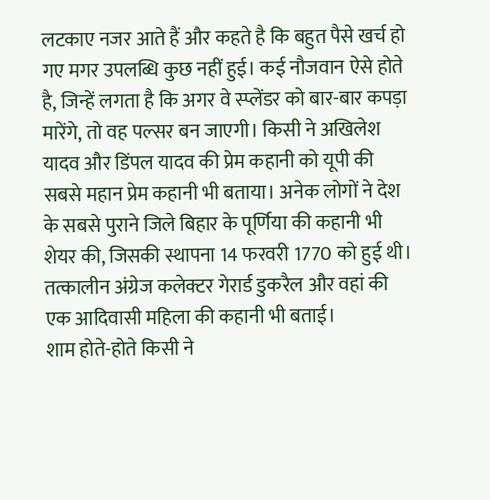लटकाए नजर आते हैं और कहते है कि बहुत पैसे खर्च हो गए मगर उपलब्धि कुछ नहीं हुई। कई नौजवान ऐसे होते है, जिन्हें लगता है कि अगर वे स्प्लेंडर को बार-बार कपड़ा मारेंगे, तो वह पल्सर बन जाएगी। किसी ने अखिलेश यादव और डिंपल यादव की प्रेम कहानी को यूपी की सबसे महान प्रेम कहानी भी बताया। अनेक लोगों ने देश के सबसे पुराने जिले बिहार के पूर्णिया की कहानी भी शेयर की, जिसकी स्थापना 14 फरवरी 1770 को हुई थी। तत्कालीन अंग्रेज कलेक्टर गेरार्ड डुकरैल और वहां की एक आदिवासी महिला की कहानी भी बताई।
शाम होते-होते किसी ने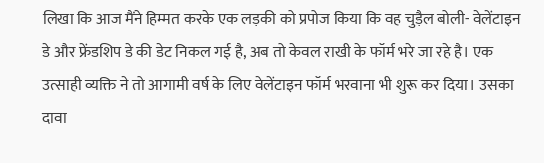लिखा कि आज मैंने हिम्मत करके एक लड़की को प्रपोज किया कि वह चुड़ैल बोली- वेलेंटाइन डे और फ्रेंडशिप डे की डेट निकल गई है, अब तो केवल राखी के फॉर्म भरे जा रहे है। एक उत्साही व्यक्ति ने तो आगामी वर्ष के लिए वेलेंटाइन फॉर्म भरवाना भी शुरू कर दिया। उसका दावा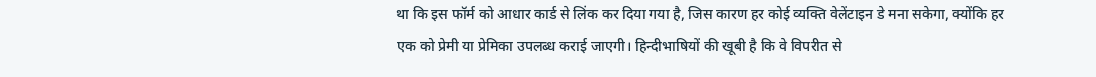था कि इस फॉर्म को आधार कार्ड से लिंक कर दिया गया है, जिस कारण हर कोई व्यक्ति वेलेंटाइन डे मना सकेगा, क्योंकि हर एक को प्रेमी या प्रेमिका उपलब्ध कराई जाएगी। हिन्दीभाषियों की खूबी है कि वे विपरीत से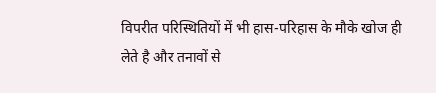विपरीत परिस्थितियों में भी हास-परिहास के मौके खोज ही लेते है और तनावों से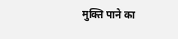मुक्ति पाने का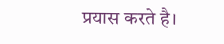प्रयास करते है।